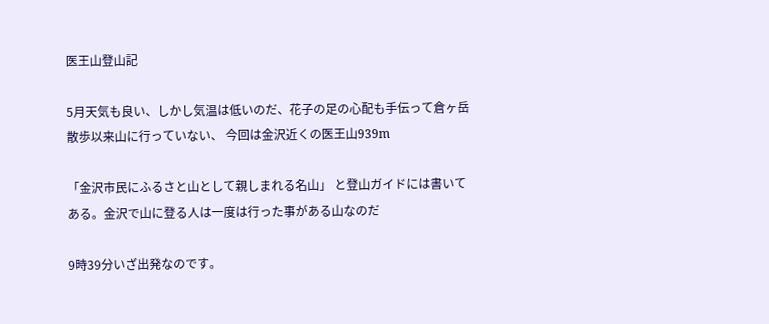医王山登山記

5月天気も良い、しかし気温は低いのだ、花子の足の心配も手伝って倉ヶ岳散歩以来山に行っていない、 今回は金沢近くの医王山939m

「金沢市民にふるさと山として親しまれる名山」 と登山ガイドには書いてある。金沢で山に登る人は一度は行った事がある山なのだ

9時39分いざ出発なのです。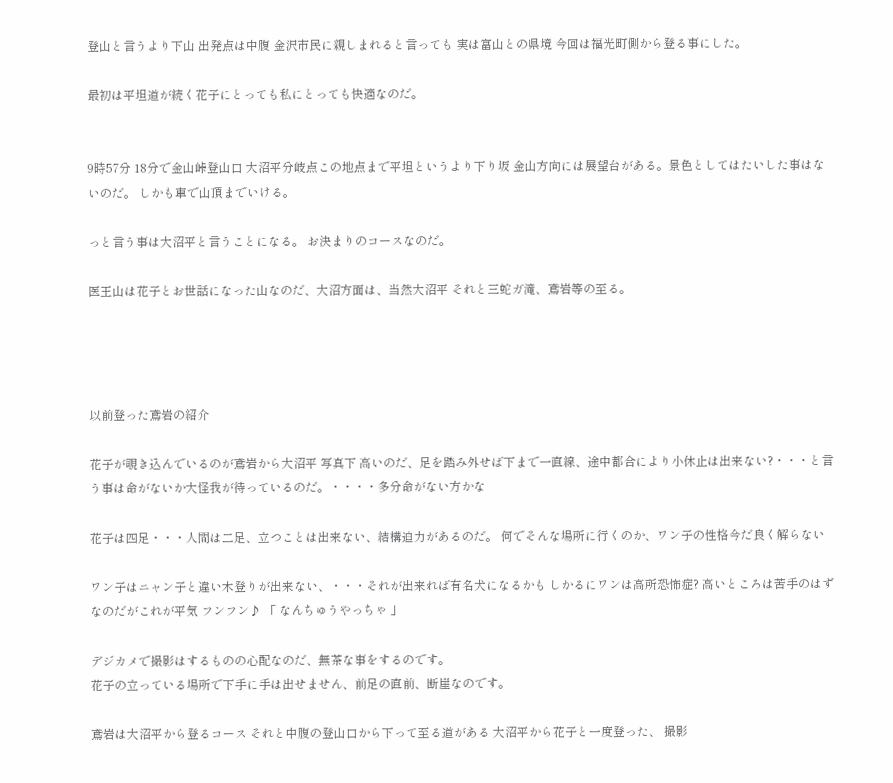登山と言うより下山 出発点は中腹 金沢市民に親しまれると言っても 実は富山との県境 今回は福光町側から登る事にした。

最初は平坦道が続く花子にとっても私にとっても快適なのだ。


9時57分 18分で金山峠登山口 大沼平分岐点この地点まで平坦というより下り坂 金山方向には展望台がある。景色としてはたいした事はないのだ。 しかも車で山頂までいける。

っと言う事は大沼平と言うことになる。 お決まりのコースなのだ。

医王山は花子とお世話になった山なのだ、大沼方面は、当然大沼平 それと三蛇ガ滝、鳶岩等の至る。




以前登った鳶岩の紹介

花子が覗き込んでいるのが鳶岩から大沼平 写真下 高いのだ、足を踏み外せば下まで一直線、途中都合により小休止は出来ない?・・・と言う事は命がないか大怪我が待っているのだ。・・・・多分命がない方かな

花子は四足・・・人間は二足、立つことは出来ない、結構迫力があるのだ。 何でそんな場所に行くのか、ワン子の性格今だ良く解らない

ワン子はニャン子と違い木登りが出来ない、・・・それが出来れば有名犬になるかも しかるにワンは高所恐怖症? 高いところは苦手のはずなのだがこれが平気 フンフン♪ 「 なんちゅうやっちゃ 」

デジカメで撮影はするものの心配なのだ、無茶な事をするのです。
花子の立っている場所で下手に手は出せません、前足の直前、断崖なのです。

鳶岩は大沼平から登るコース それと中腹の登山口から下って至る道がある 大沼平から花子と一度登った、 撮影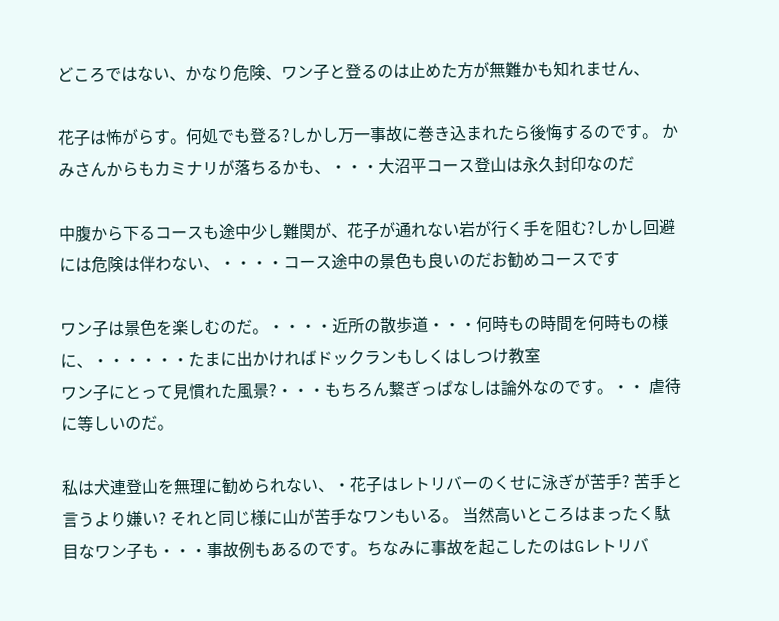どころではない、かなり危険、ワン子と登るのは止めた方が無難かも知れません、

花子は怖がらす。何処でも登る?しかし万一事故に巻き込まれたら後悔するのです。 かみさんからもカミナリが落ちるかも、・・・大沼平コース登山は永久封印なのだ

中腹から下るコースも途中少し難関が、花子が通れない岩が行く手を阻む?しかし回避には危険は伴わない、・・・・コース途中の景色も良いのだお勧めコースです

ワン子は景色を楽しむのだ。・・・・近所の散歩道・・・何時もの時間を何時もの様に、・・・・・・たまに出かければドックランもしくはしつけ教室
ワン子にとって見慣れた風景?・・・もちろん繋ぎっぱなしは論外なのです。・・ 虐待に等しいのだ。

私は犬連登山を無理に勧められない、・花子はレトリバーのくせに泳ぎが苦手? 苦手と言うより嫌い? それと同じ様に山が苦手なワンもいる。 当然高いところはまったく駄目なワン子も・・・事故例もあるのです。ちなみに事故を起こしたのはGレトリバ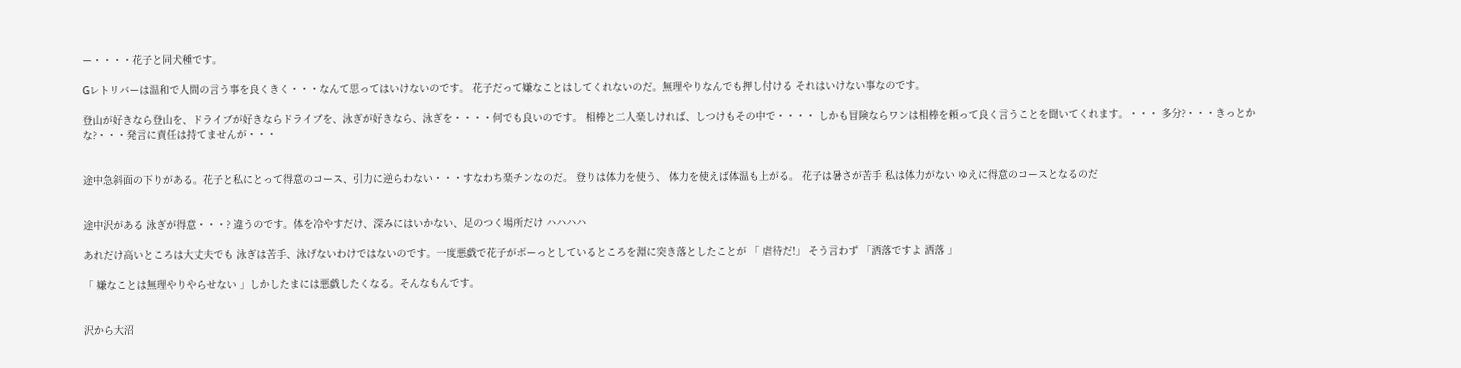ー・・・・花子と同犬種です。

Gレトリバーは温和で人間の言う事を良くきく・・・なんて思ってはいけないのです。 花子だって嫌なことはしてくれないのだ。無理やりなんでも押し付ける それはいけない事なのです。

登山が好きなら登山を、ドライブが好きならドライブを、泳ぎが好きなら、泳ぎを・・・・何でも良いのです。 相棒と二人楽しければ、しつけもその中で・・・・ しかも冒険ならワンは相棒を頼って良く言うことを聞いてくれます。・・・ 多分?・・・きっとかな?・・・発言に責任は持てませんが・・・


途中急斜面の下りがある。花子と私にとって得意のコース、引力に逆らわない・・・すなわち楽チンなのだ。 登りは体力を使う、 体力を使えば体温も上がる。 花子は暑さが苦手 私は体力がない ゆえに得意のコースとなるのだ


途中沢がある 泳ぎが得意・・・? 違うのです。体を冷やすだけ、深みにはいかない、足のつく場所だけ ハハハハ

あれだけ高いところは大丈夫でも 泳ぎは苦手、泳げないわけではないのです。一度悪戯で花子がボーっとしているところを淵に突き落としたことが 「 虐待だ!」 そう言わず 「洒落ですよ 洒落 」

「 嫌なことは無理やりやらせない 」しかしたまには悪戯したくなる。そんなもんです。


沢から大沼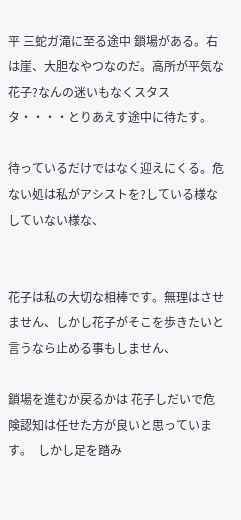平 三蛇ガ滝に至る途中 鎖場がある。右は崖、大胆なやつなのだ。高所が平気な花子?なんの迷いもなくスタスタ・・・・とりあえす途中に待たす。

待っているだけではなく迎えにくる。危ない処は私がアシストを?している様なしていない様な、


花子は私の大切な相棒です。無理はさせません、しかし花子がそこを歩きたいと言うなら止める事もしません、

鎖場を進むか戻るかは 花子しだいで危険認知は任せた方が良いと思っています。  しかし足を踏み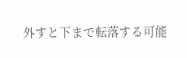外すと下まで転落する可能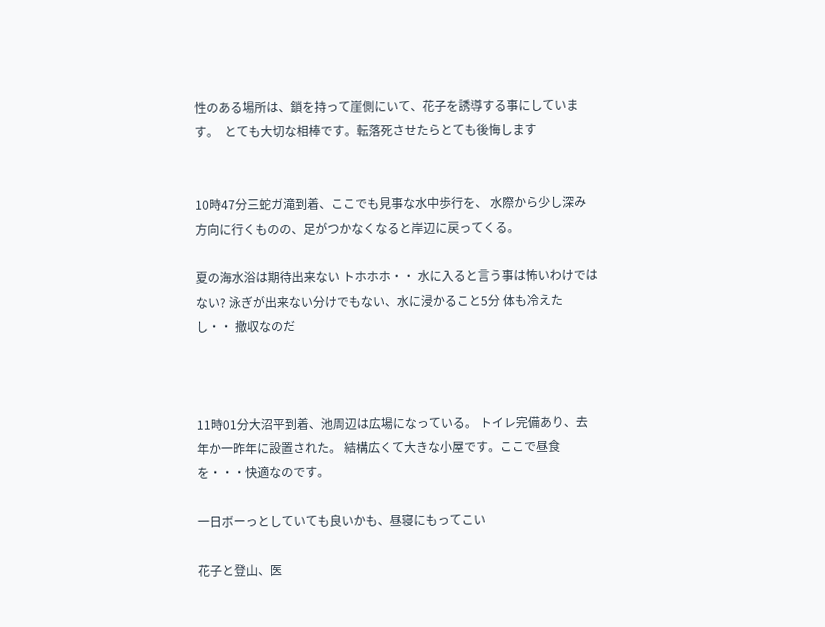性のある場所は、鎖を持って崖側にいて、花子を誘導する事にしています。  とても大切な相棒です。転落死させたらとても後悔します


10時47分三蛇ガ滝到着、ここでも見事な水中歩行を、 水際から少し深み方向に行くものの、足がつかなくなると岸辺に戻ってくる。

夏の海水浴は期待出来ない トホホホ・・ 水に入ると言う事は怖いわけではない? 泳ぎが出来ない分けでもない、水に浸かること5分 体も冷えたし・・ 撤収なのだ



11時01分大沼平到着、池周辺は広場になっている。 トイレ完備あり、去年か一昨年に設置された。 結構広くて大きな小屋です。ここで昼食を・・・快適なのです。

一日ボーっとしていても良いかも、昼寝にもってこい

花子と登山、医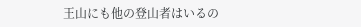王山にも他の登山者はいるの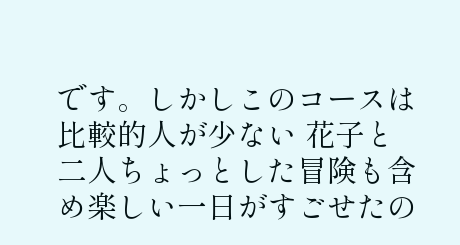です。しかしこのコースは比較的人が少ない 花子と二人ちょっとした冒険も含め楽しい一日がすごせたの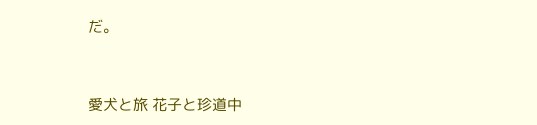だ。


愛犬と旅 花子と珍道中